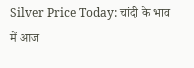Silver Price Today: चांदी के भाव में आज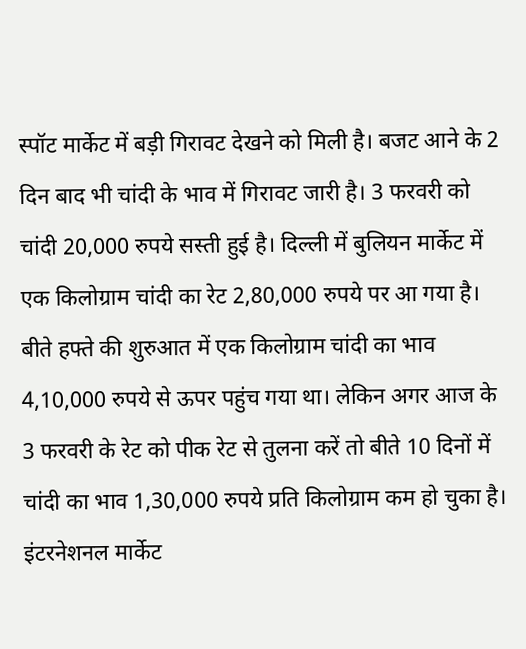स्पॉट मार्केट में बड़ी गिरावट देखने को मिली है। बजट आने के 2 दिन बाद भी चांदी के भाव में गिरावट जारी है। 3 फरवरी को चांदी 20,000 रुपये सस्ती हुई है। दिल्ली में बुलियन मार्केट में एक किलोग्राम चांदी का रेट 2,80,000 रुपये पर आ गया है। बीते हफ्ते की शुरुआत में एक किलोग्राम चांदी का भाव 4,10,000 रुपये से ऊपर पहुंच गया था। लेकिन अगर आज के 3 फरवरी के रेट को पीक रेट से तुलना करें तो बीते 10 दिनों में चांदी का भाव 1,30,000 रुपये प्रति किलोग्राम कम हो चुका है।
इंटरनेशनल मार्केट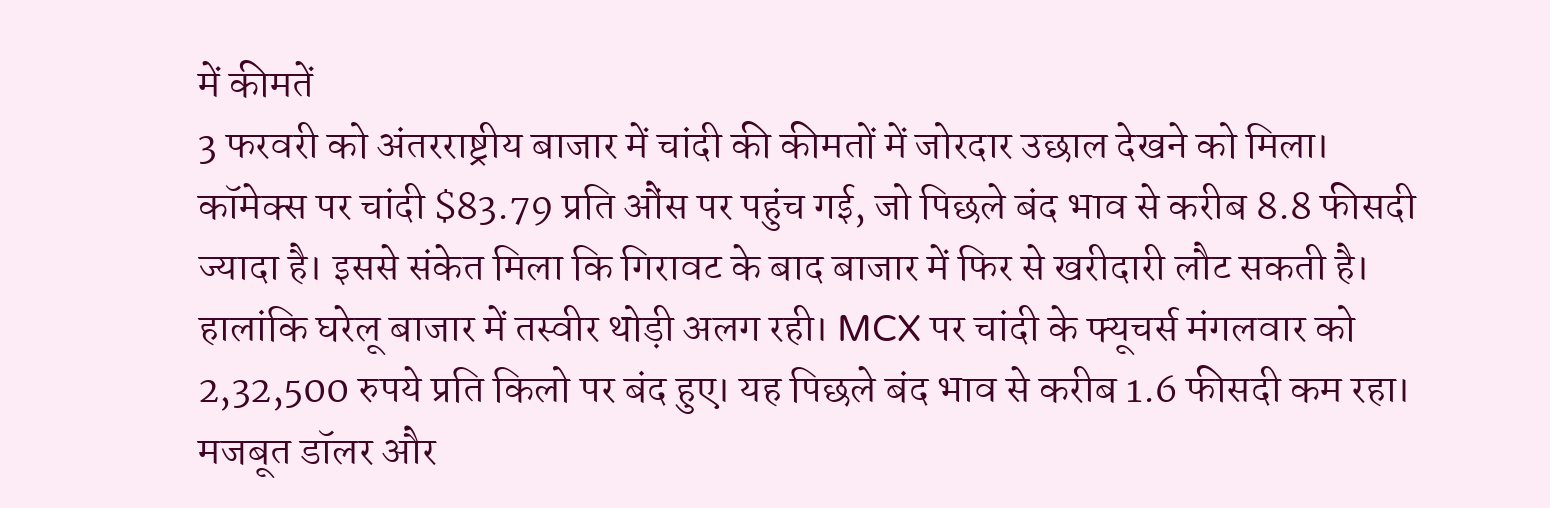में कीमतें
3 फरवरी को अंतरराष्ट्रीय बाजार में चांदी की कीमतों में जोरदार उछाल देखने को मिला। कॉमेक्स पर चांदी $83.79 प्रति औंस पर पहुंच गई, जो पिछले बंद भाव से करीब 8.8 फीसदी ज्यादा है। इससे संकेत मिला कि गिरावट के बाद बाजार में फिर से खरीदारी लौट सकती है। हालांकि घरेलू बाजार में तस्वीर थोड़ी अलग रही। MCX पर चांदी के फ्यूचर्स मंगलवार को 2,32,500 रुपये प्रति किलो पर बंद हुए। यह पिछले बंद भाव से करीब 1.6 फीसदी कम रहा। मजबूत डॉलर और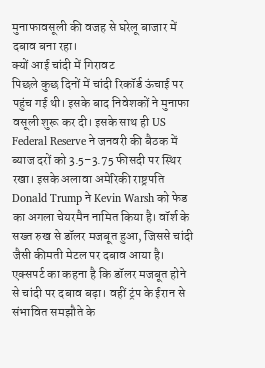मुनाफावसूली की वजह से घरेलू बाजार में दबाव बना रहा।
क्यों आई चांदी में गिरावट
पिछले कुछ दिनों में चांदी रिकॉर्ड ऊंचाई पर पहुंच गई थी। इसके बाद निवेशकों ने मुनाफा वसूली शुरू कर दी। इसके साथ ही US Federal Reserve ने जनवरी की बैठक में ब्याज दरों को 3.5–3.75 फीसदी पर स्थिर रखा। इसके अलावा अमेरिकी राष्ट्रपति Donald Trump ने Kevin Warsh को फेड का अगला चेयरमैन नामित किया है। वॉर्श के सख्त रुख से डॉलर मजबूत हुआ, जिससे चांदी जैसी कीमती मेटल पर दबाव आया है।
एक्सपर्ट का कहना है कि डॉलर मजबूत होने से चांदी पर दबाव बढ़ा। वहीं ट्रंप के ईरान से संभावित समझौते के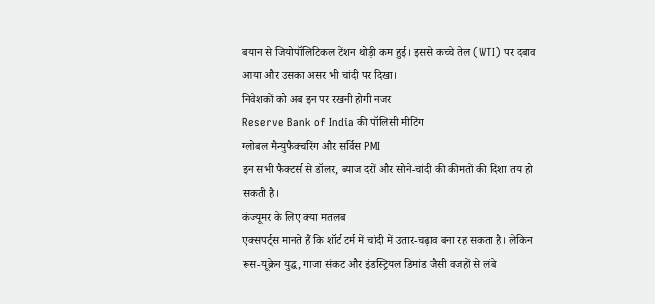बयान से जियोपॉलिटिकल टेंशन थोड़ी कम हुई। इससे कच्चे तेल (WTI) पर दबाव आया और उसका असर भी चांदी पर दिखा।
निवेशकों को अब इन पर रखनी होगी नजर
Reserve Bank of India की पॉलिसी मीटिंग
ग्लोबल मैन्युफैक्चरिंग और सर्विस PMI
इन सभी फैक्टर्स से डॉलर, ब्याज दरों और सोने-चांदी की कीमतों की दिशा तय हो सकती है।
कंज्यूमर के लिए क्या मतलब
एक्सपर्ट्स मानते हैं कि शॉर्ट टर्म में चांदी में उतार-चढ़ाव बना रह सकता है। लेकिन रूस-यूक्रेन युद्ध, गाजा संकट और इंडस्ट्रियल डिमांड जैसी वजहों से लंबे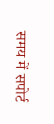समय में सपोर्ट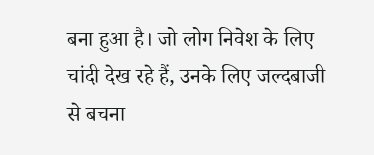बना हुआ है। जो लोग निवेश के लिए चांदी देख रहे हैं, उनके लिए जल्दबाजी से बचना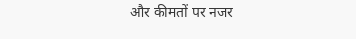और कीमतों पर नजर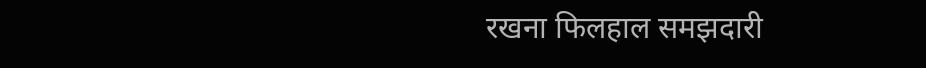रखना फिलहाल समझदारी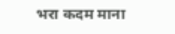भरा कदम माना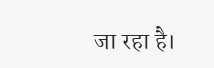जा रहा है।